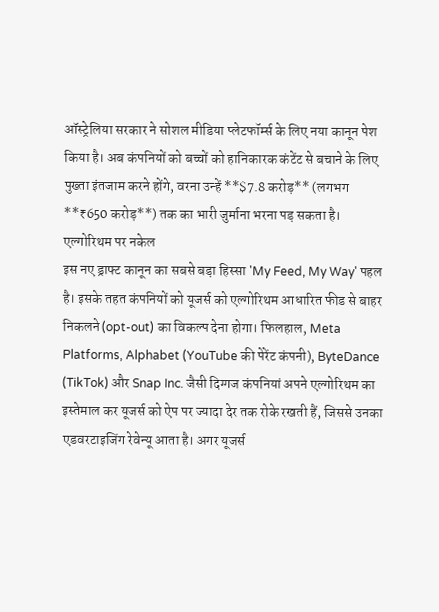ऑस्ट्रेलिया सरकार ने सोशल मीडिया प्लेटफॉर्म्स के लिए नया कानून पेश किया है। अब कंपनियों को बच्चों को हानिकारक कंटेंट से बचाने के लिए पुख्ता इंतजाम करने होंगे, वरना उन्हें **$7.8 करोड़** (लगभग **₹650 करोड़**) तक का भारी जुर्माना भरना पड़ सकता है।
एल्गोरिथम पर नकेल
इस नए ड्राफ्ट कानून का सबसे बड़ा हिस्सा 'My Feed, My Way' पहल है। इसके तहत कंपनियों को यूजर्स को एल्गोरिथम आधारित फीड से बाहर निकलने (opt-out) का विकल्प देना होगा। फिलहाल, Meta Platforms, Alphabet (YouTube की पेरेंट कंपनी), ByteDance (TikTok) और Snap Inc. जैसी दिग्गज कंपनियां अपने एल्गोरिथम का इस्तेमाल कर यूजर्स को ऐप पर ज्यादा देर तक रोके रखती हैं, जिससे उनका एडवरटाइजिंग रेवेन्यू आता है। अगर यूजर्स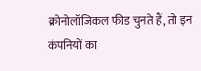क्रोनोलॉजिकल फीड चुनते हैं, तो इन कंपनियों का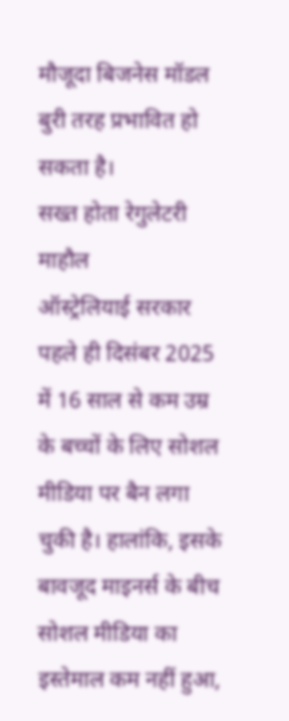मौजूदा बिजनेस मॉडल बुरी तरह प्रभावित हो सकता है।
सख्त होता रेगुलेटरी माहौल
ऑस्ट्रेलियाई सरकार पहले ही दिसंबर 2025 में 16 साल से कम उम्र के बच्चों के लिए सोशल मीडिया पर बैन लगा चुकी है। हालांकि, इसके बावजूद माइनर्स के बीच सोशल मीडिया का इस्तेमाल कम नहीं हुआ,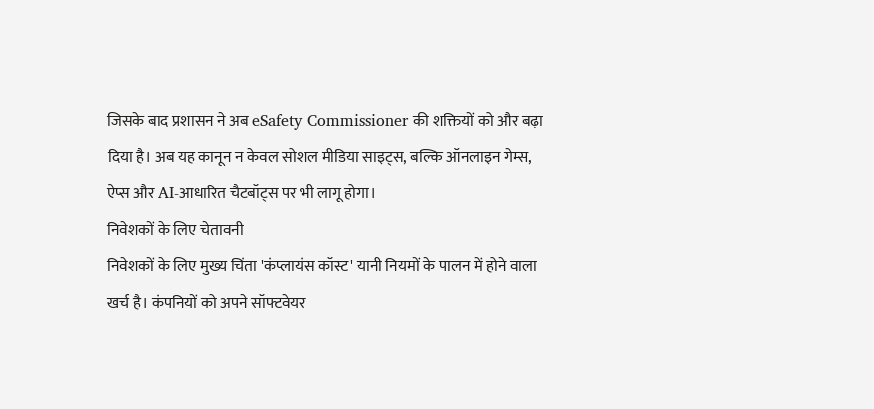जिसके बाद प्रशासन ने अब eSafety Commissioner की शक्तियों को और बढ़ा दिया है। अब यह कानून न केवल सोशल मीडिया साइट्स, बल्कि ऑनलाइन गेम्स, ऐप्स और AI-आधारित चैटबॉट्स पर भी लागू होगा।
निवेशकों के लिए चेतावनी
निवेशकों के लिए मुख्य चिंता 'कंप्लायंस कॉस्ट' यानी नियमों के पालन में होने वाला खर्च है। कंपनियों को अपने सॉफ्टवेयर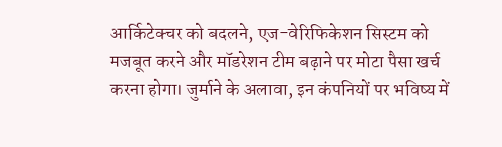आर्किटेक्चर को बदलने, एज-वेरिफिकेशन सिस्टम को मजबूत करने और मॉडरेशन टीम बढ़ाने पर मोटा पैसा खर्च करना होगा। जुर्माने के अलावा, इन कंपनियों पर भविष्य में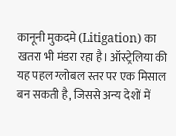कानूनी मुकदमे (Litigation) का खतरा भी मंडरा रहा है। ऑस्ट्रेलिया की यह पहल ग्लोबल स्तर पर एक मिसाल बन सकती है, जिससे अन्य देशों में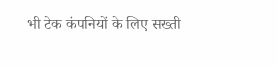भी टेक कंपनियों के लिए सख्ती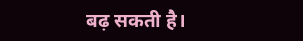बढ़ सकती है।